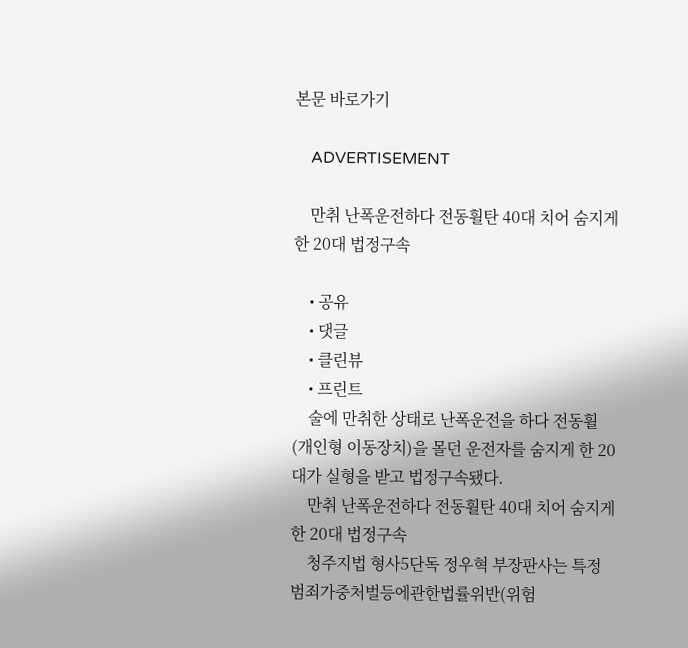본문 바로가기

    ADVERTISEMENT

    만취 난폭운전하다 전동휠탄 40대 치어 숨지게한 20대 법정구속

    • 공유
    • 댓글
    • 클린뷰
    • 프린트
    술에 만취한 상태로 난폭운전을 하다 전동휠(개인형 이동장치)을 몰던 운전자를 숨지게 한 20대가 실형을 받고 법정구속됐다.
    만취 난폭운전하다 전동휠탄 40대 치어 숨지게한 20대 법정구속
    청주지법 형사5단독 정우혁 부장판사는 특정범죄가중처벌등에관한법률위반(위험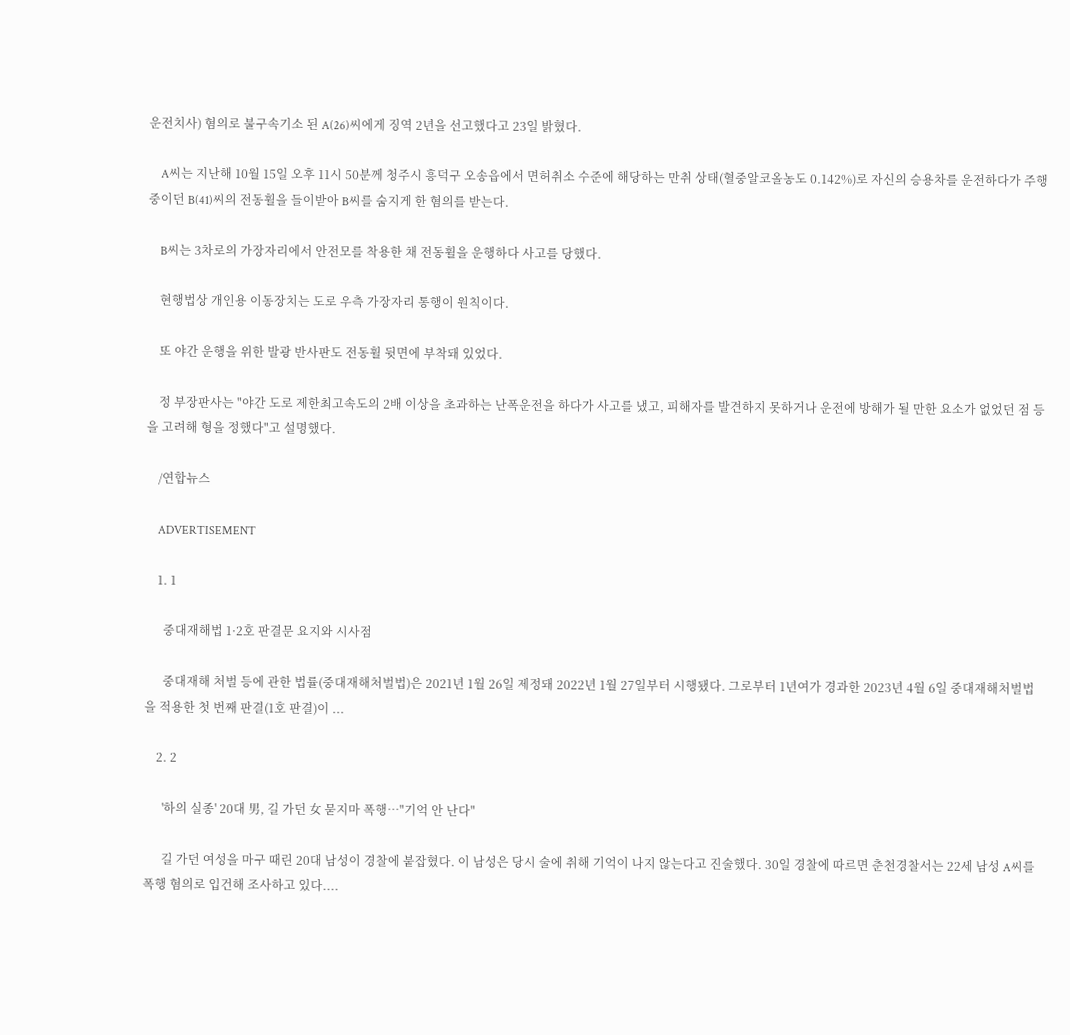운전치사) 혐의로 불구속기소 된 A(26)씨에게 징역 2년을 선고했다고 23일 밝혔다.

    A씨는 지난해 10월 15일 오후 11시 50분께 청주시 흥덕구 오송읍에서 면허취소 수준에 해당하는 만취 상태(혈중알코올농도 0.142%)로 자신의 승용차를 운전하다가 주행 중이던 B(41)씨의 전동휠을 들이받아 B씨를 숨지게 한 혐의를 받는다.

    B씨는 3차로의 가장자리에서 안전모를 착용한 채 전동휠을 운행하다 사고를 당했다.

    현행법상 개인용 이동장치는 도로 우측 가장자리 통행이 원칙이다.

    또 야간 운행을 위한 발광 반사판도 전동휠 뒷면에 부착돼 있었다.

    정 부장판사는 "야간 도로 제한최고속도의 2배 이상을 초과하는 난폭운전을 하다가 사고를 냈고, 피해자를 발견하지 못하거나 운전에 방해가 될 만한 요소가 없었던 점 등을 고려해 형을 정했다"고 설명했다.

    /연합뉴스

    ADVERTISEMENT

    1. 1

      중대재해법 1·2호 판결문 요지와 시사점

      중대재해 처벌 등에 관한 법률(중대재해처벌법)은 2021년 1월 26일 제정돼 2022년 1월 27일부터 시행됐다. 그로부터 1년여가 경과한 2023년 4월 6일 중대재해처벌법을 적용한 첫 번째 판결(1호 판결)이 ...

    2. 2

      '하의 실종' 20대 男, 길 가던 女 묻지마 폭행…"기억 안 난다"

      길 가던 여성을 마구 때린 20대 남성이 경찰에 붙잡혔다. 이 남성은 당시 술에 취해 기억이 나지 않는다고 진술했다. 30일 경찰에 따르면 춘천경찰서는 22세 남성 A씨를 폭행 혐의로 입건해 조사하고 있다....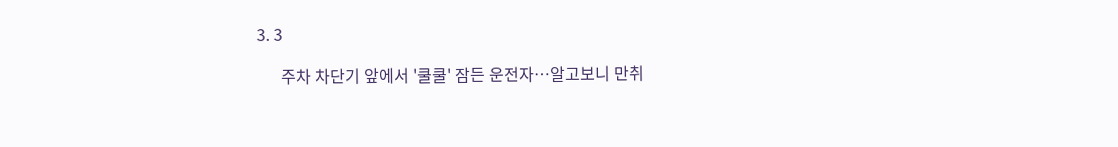3. 3

      주차 차단기 앞에서 '쿨쿨' 잠든 운전자…알고보니 만취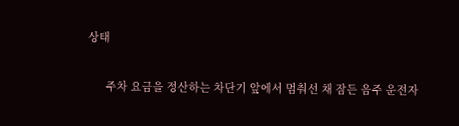상태

      주차 요금을 정산하는 차단기 앞에서 멈춰선 채 잠든 음주 운전자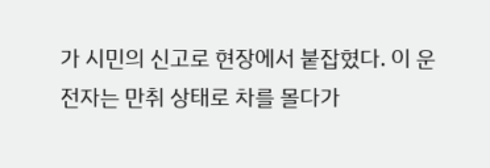가 시민의 신고로 현장에서 붙잡혔다. 이 운전자는 만취 상태로 차를 몰다가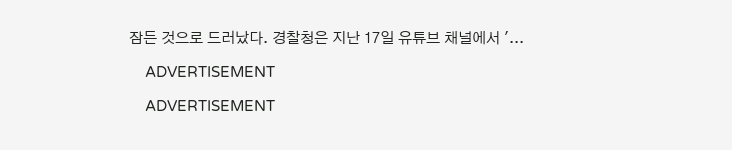잠든 것으로 드러났다. 경찰청은 지난 17일 유튜브 채널에서 '...

    ADVERTISEMENT

    ADVERTISEMENT